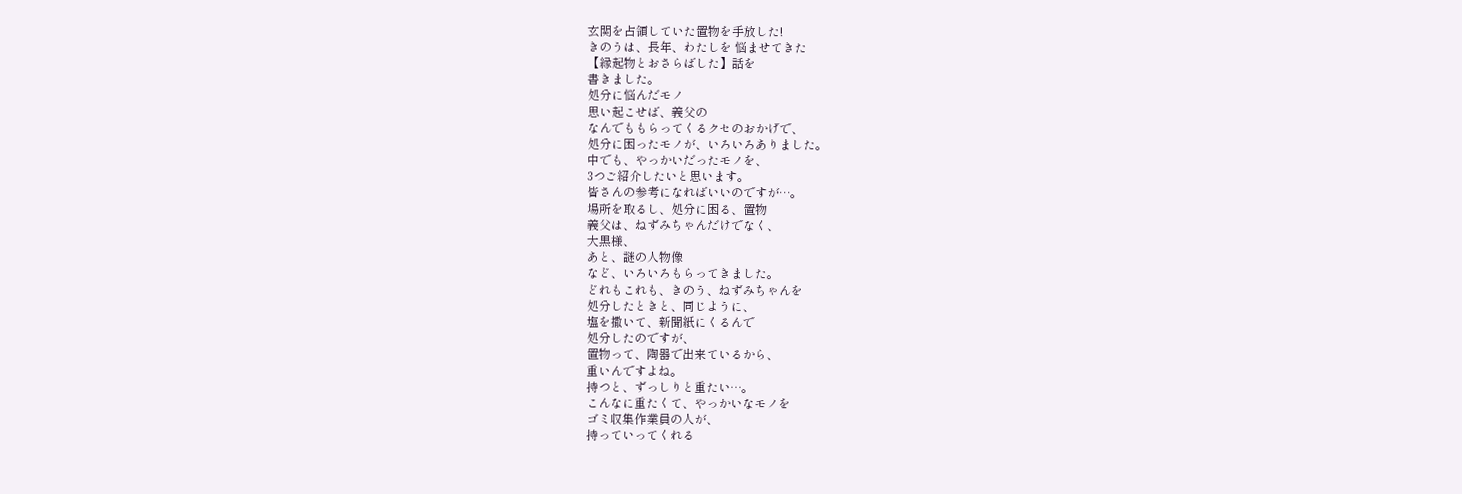玄関を占領していた置物を手放した!
きのうは、長年、わたしを 悩ませてきた
【縁起物とおさらばした】話を
書きました。
処分に悩んだモノ
思い起こせば、義父の
なんでももらってくるクセのおかげで、
処分に困ったモノが、いろいろありました。
中でも、やっかいだったモノを、
3つご紹介したいと思います。
皆さんの参考になればいいのですが…。
場所を取るし、処分に困る、置物
義父は、ねずみちゃんだけでなく、
大黒様、
あと、謎の人物像
など、いろいろもらってきました。
どれもこれも、きのう、ねずみちゃんを
処分したときと、同じように、
塩を撒いて、新聞紙にくるんで
処分したのですが、
置物って、陶器で出来ているから、
重いんですよね。
持つと、ずっしりと重たい…。
こんなに重たくて、やっかいなモノを
ゴミ収集作業員の人が、
持っていってくれる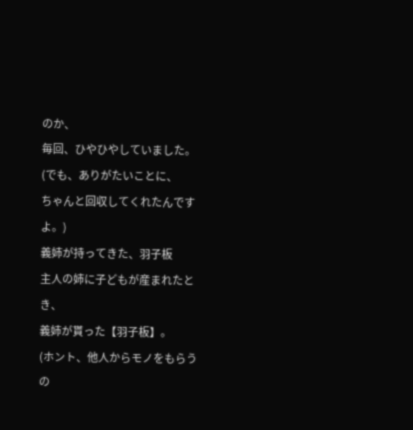のか、
毎回、ひやひやしていました。
(でも、ありがたいことに、
ちゃんと回収してくれたんですよ。)
義姉が持ってきた、羽子板
主人の姉に子どもが産まれたとき、
義姉が貰った【羽子板】。
(ホント、他人からモノをもらうの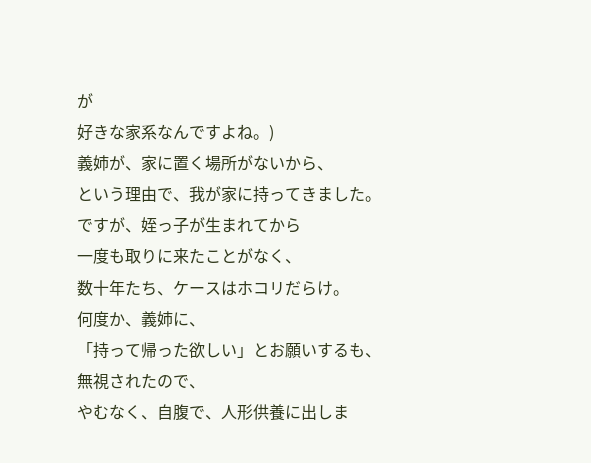が
好きな家系なんですよね。)
義姉が、家に置く場所がないから、
という理由で、我が家に持ってきました。
ですが、姪っ子が生まれてから
一度も取りに来たことがなく、
数十年たち、ケースはホコリだらけ。
何度か、義姉に、
「持って帰った欲しい」とお願いするも、
無視されたので、
やむなく、自腹で、人形供養に出しま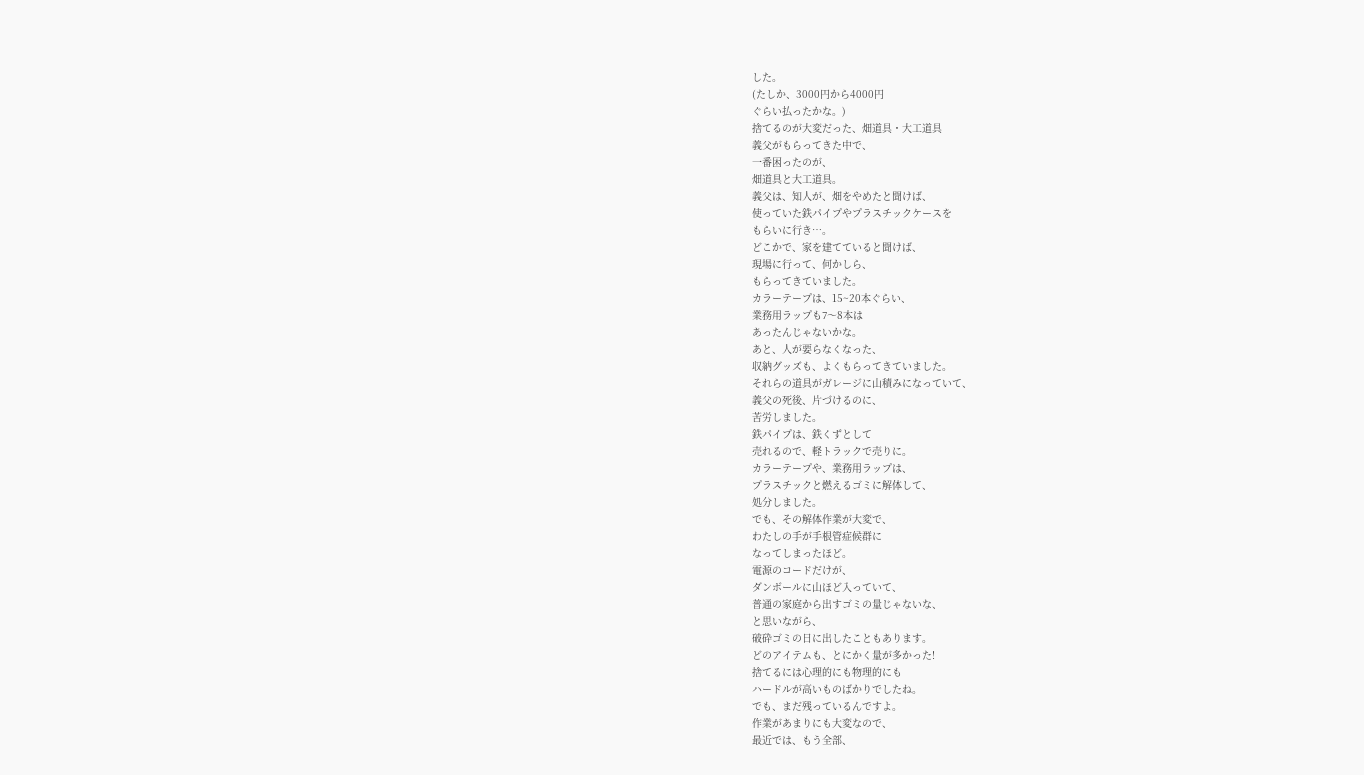した。
(たしか、3000円から4000円
ぐらい払ったかな。)
捨てるのが大変だった、畑道具・大工道具
義父がもらってきた中で、
一番困ったのが、
畑道具と大工道具。
義父は、知人が、畑をやめたと聞けば、
使っていた鉄パイプやプラスチックケースを
もらいに行き…。
どこかで、家を建てていると聞けば、
現場に行って、何かしら、
もらってきていました。
カラーテープは、15~20本ぐらい、
業務用ラップも7〜8本は
あったんじゃないかな。
あと、人が要らなくなった、
収納グッズも、よくもらってきていました。
それらの道具がガレージに山積みになっていて、
義父の死後、片づけるのに、
苦労しました。
鉄パイプは、鉄くずとして
売れるので、軽トラックで売りに。
カラーテープや、業務用ラップは、
プラスチックと燃えるゴミに解体して、
処分しました。
でも、その解体作業が大変で、
わたしの手が手根管症候群に
なってしまったほど。
電源のコードだけが、
ダンボールに山ほど入っていて、
普通の家庭から出すゴミの量じゃないな、
と思いながら、
破砕ゴミの日に出したこともあります。
どのアイテムも、とにかく量が多かった!
捨てるには心理的にも物理的にも
ハードルが高いものばかりでしたね。
でも、まだ残っているんですよ。
作業があまりにも大変なので、
最近では、もう全部、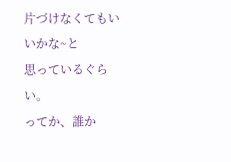片づけなくてもいいかな~と
思っているぐらい。
ってか、誰か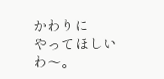かわりに
やってほしいわ〜。